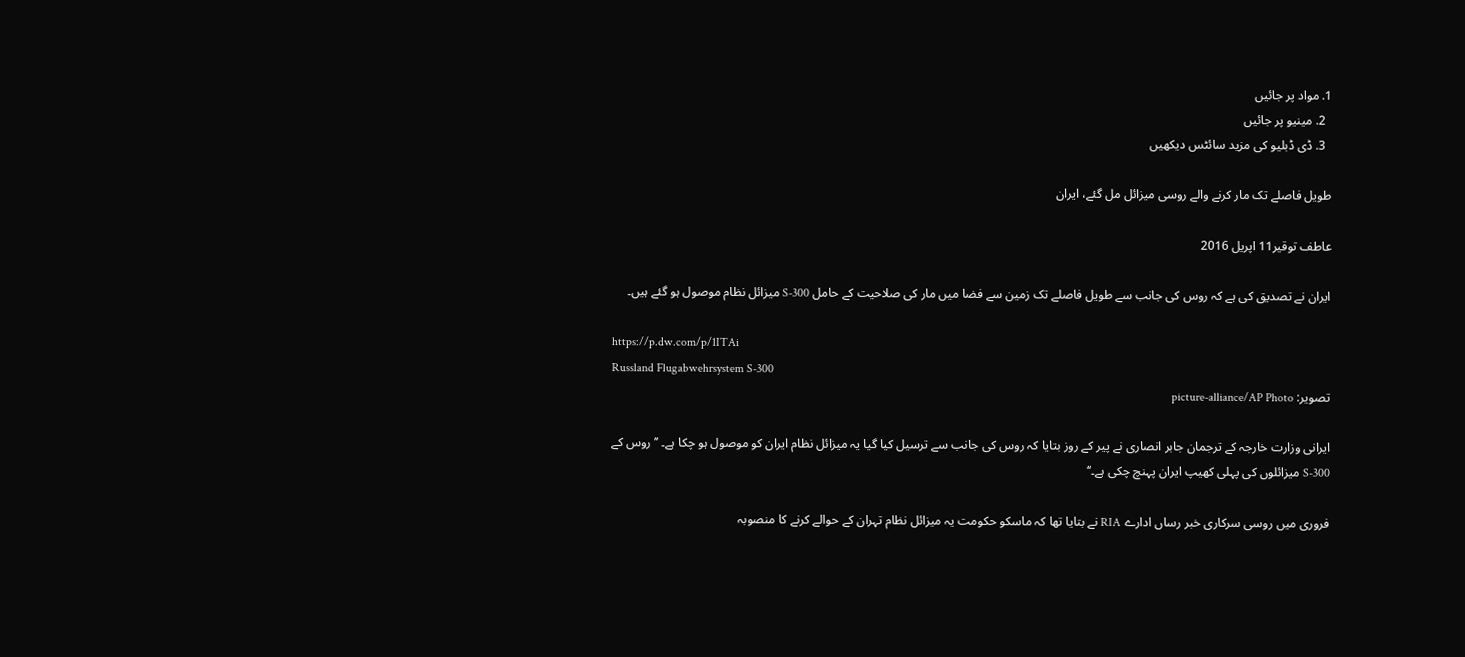1. مواد پر جائیں
  2. مینیو پر جائیں
  3. ڈی ڈبلیو کی مزید سائٹس دیکھیں

طویل فاصلے تک مار کرنے والے روسی میزائل مل گئے، ایران

عاطف توقیر11 اپریل 2016

ایران نے تصدیق کی ہے کہ روس کی جانب سے طویل فاصلے تک زمین سے فضا میں مار کی صلاحیت کے حامل S-300 میزائل نظام موصول ہو گئے ہیں۔

https://p.dw.com/p/1ITAi
Russland Flugabwehrsystem S-300
تصویر: picture-alliance/AP Photo

ایرانی وزارت خارجہ کے ترجمان جابر انصاری نے پیر کے روز بتایا کہ روس کی جانب سے ترسیل کیا گیا یہ میزائل نظام ایران کو موصول ہو چکا ہے۔ ’’روس کے S-300 میزائلوں کی پہلی کھیپ ایران پہنچ چکی ہے۔‘‘

فروری میں روسی سرکاری خبر رساں ادارے RIA نے بتایا تھا کہ ماسکو حکومت یہ میزائل نظام تہران کے حوالے کرنے کا منصوبہ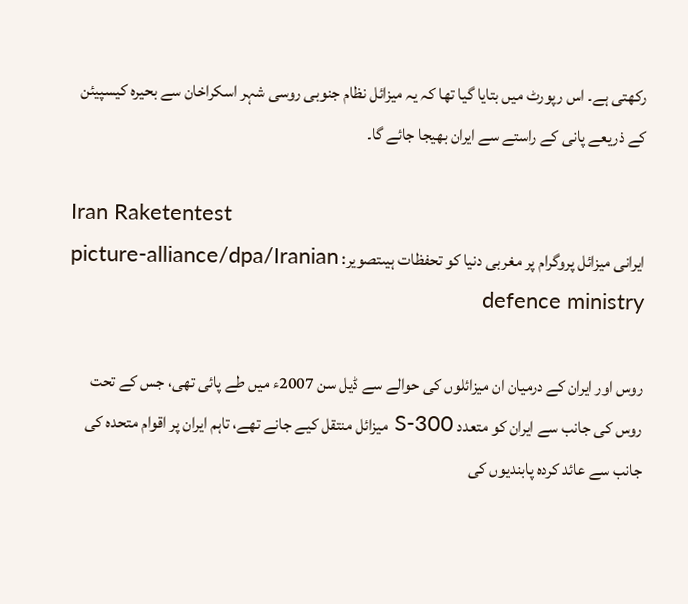رکھتی ہے۔ اس رپورٹ میں بتایا گیا تھا کہ یہ میزائل نظام جنوبی روسی شہر اسکراخان سے بحیرہ کیسپیئن کے ذریعے پانی کے راستے سے ایران بھیجا جائے گا۔

Iran Raketentest
ایرانی میزائل پروگرام پر مغربی دنیا کو تحفظات ہیںتصویر: picture-alliance/dpa/Iranian defence ministry

روس اور ایران کے درمیان ان میزائلوں کی حوالے سے ڈیل سن 2007ء میں طے پائی تھی، جس کے تحت روس کی جانب سے ایران کو متعدد S-300 میزائل منتقل کیے جانے تھے، تاہم ایران پر اقوام متحدہ کی جانب سے عائد کردہ پابندیوں کی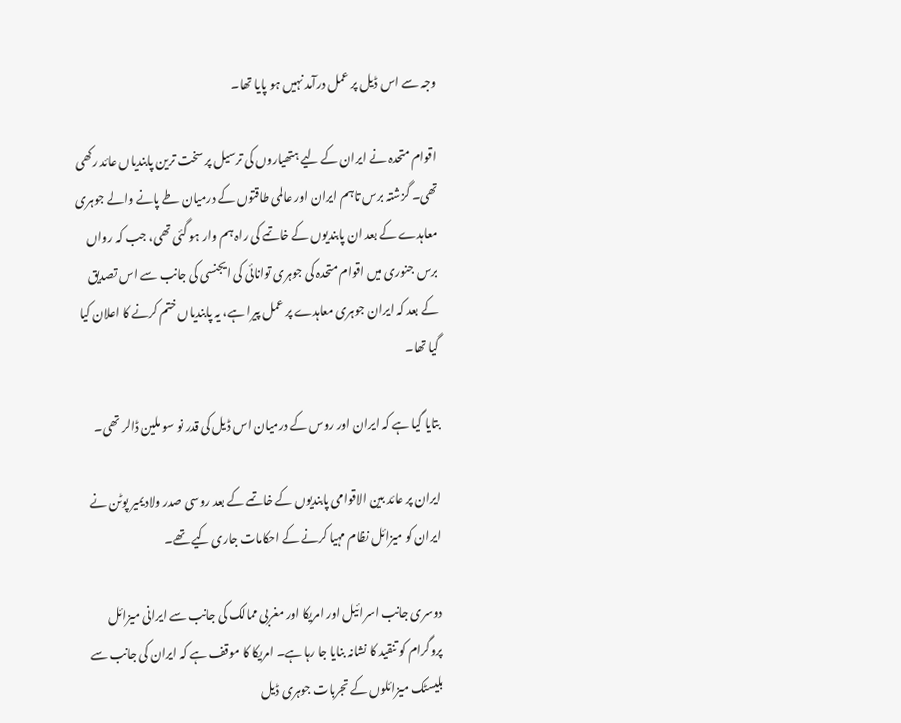وجہ سے اس ڈیل پر عمل درآمد نہیں ہو پایا تھا۔

اقوام متحدہ نے ایران کے لیے ہتھیاروں کی ترسیل پر سخت ترین پابندیاں عائد رکھی تھی۔ گزشتہ برس تاہم ایران اور عالمی طاقتوں کے درمیان طے پانے والے جوہری معاہدے کے بعد ان پابندیوں کے خاتمے کی راہ ہم وار ہو گئی تھی، جب کہ رواں برس جنوری میں اقوام متحدہ کی جوہری توانائی کی ایجنسی کی جانب سے اس تصدیق کے بعد کہ ایران جوہری معاہدے پر عمل پیرا ہے، یہ پابندیاں ختم کرنے کا اعلان کیا گیا تھا۔

بتایا گیا ہے کہ ایران اور روس کے درمیان اس ڈیل کی قدر نو سو ملین ڈالر تھی۔

ایران پر عائد بین الاقوامی پابندیوں کے خاتمے کے بعد روسی صدر ولادیمیر پوٹن نے ایران کو میزائل نظام مہیا کرنے کے احکامات جاری کیے تھے۔

دوسری جانب اسرائیل اور امریکا اور مغربی ممالک کی جانب سے ایرانی میزائل پروگرام کو تنقید کا نشانہ بنایا جا رہا ہے۔ امریکا کا موقف ہے کہ ایران کی جانب سے بلیسٹک میزائلوں کے تجربات جوہری ڈیل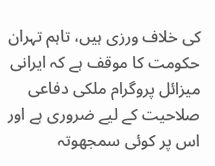کی خلاف ورزی ہیں، تاہم تہران حکومت کا موقف ہے کہ ایرانی میزائل پروگرام ملکی دفاعی صلاحیت کے لیے ضروری ہے اور اس پر کوئی سمجھوتہ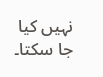نہیں کیا جا سکتا۔